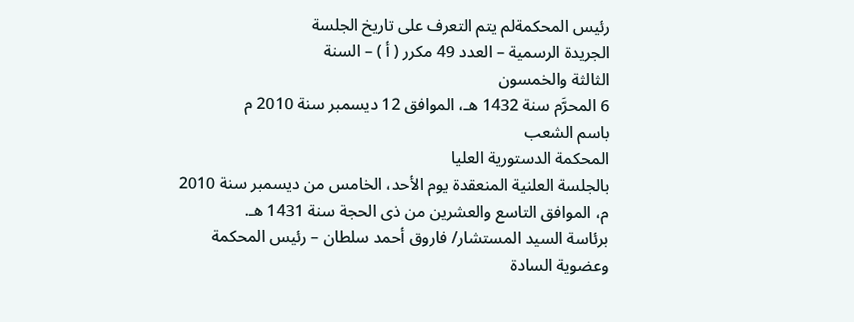رئيس المحكمةلم يتم التعرف على تاريخ الجلسة
الجريدة الرسمية – العدد 49 مكرر ( أ ) – السنة
الثالثة والخمسون
6 المحرَّم سنة 1432 هـ، الموافق 12 ديسمبر سنة 2010 م
باسم الشعب
المحكمة الدستورية العليا
بالجلسة العلنية المنعقدة يوم الأحد، الخامس من ديسمبر سنة 2010
م، الموافق التاسع والعشرين من ذى الحجة سنة 1431 هـ.
برئاسة السيد المستشار/ فاروق أحمد سلطان – رئيس المحكمة
وعضوية السادة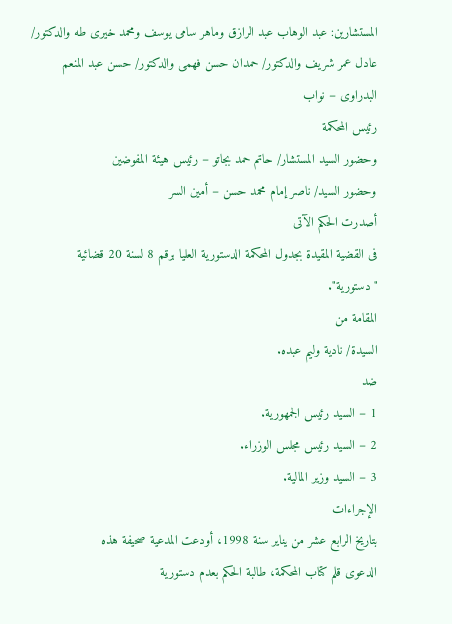المستشارين: عبد الوهاب عبد الرازق وماهر سامى يوسف ومحمد خيرى طه والدكتور/
عادل عمر شريف والدكتور/ حمدان حسن فهمى والدكتور/ حسن عبد المنعم البدراوى – نواب
رئيس المحكمة
وحضور السيد المستشار/ حاتم حمد بجاتو – رئيس هيئة المفوضين
وحضور السيد/ ناصر إمام محمد حسن – أمين السر
أصدرت الحكم الآتى
فى القضية المقيدة بجدول المحكمة الدستورية العليا برقم 8 لسنة 20 قضائية "دستورية".
المقامة من
السيدة/ نادية وليم عبده.
ضد
1 – السيد رئيس الجمهورية.
2 – السيد رئيس مجلس الوزراء.
3 – السيد وزير المالية.
الإجراءات
بتاريخ الرابع عشر من يناير سنة 1998، أودعت المدعية صحيفة هذه
الدعوى قلم كتاب المحكمة، طالبة الحكم بعدم دستورية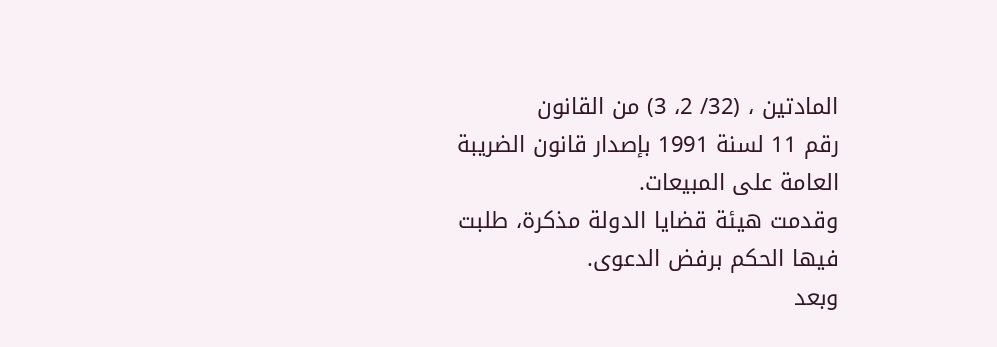المادتين ، (32/ 2، 3) من القانون
رقم 11 لسنة 1991 بإصدار قانون الضريبة العامة على المبيعات.
وقدمت هيئة قضايا الدولة مذكرة، طلبت فيها الحكم برفض الدعوى.
وبعد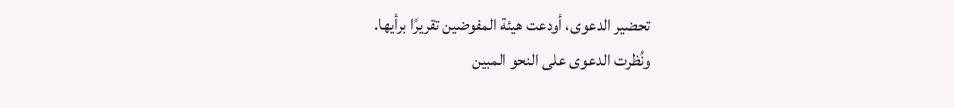تحضير الدعوى، أودعت هيئة المفوضين تقريرًا برأيها.
ونُظرت الدعوى على النحو المبين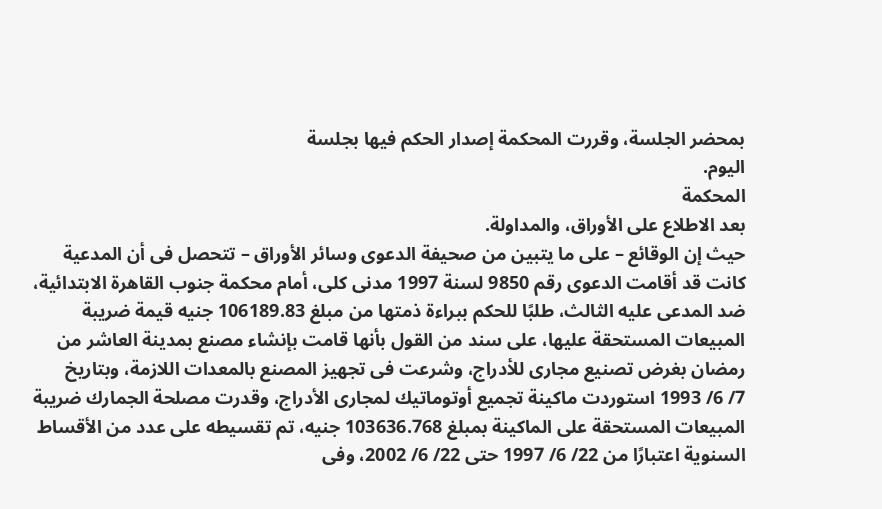بمحضر الجلسة، وقررت المحكمة إصدار الحكم فيها بجلسة
اليوم.
المحكمة
بعد الاطلاع على الأوراق، والمداولة.
حيث إن الوقائع – على ما يتبين من صحيفة الدعوى وسائر الأوراق – تتحصل فى أن المدعية
كانت قد أقامت الدعوى رقم 9850 لسنة 1997 مدنى كلى، أمام محكمة جنوب القاهرة الابتدائية،
ضد المدعى عليه الثالث، طلبًا للحكم ببراءة ذمتها من مبلغ 106189.83 جنيه قيمة ضريبة
المبيعات المستحقة عليها، على سند من القول بأنها قامت بإنشاء مصنع بمدينة العاشر من
رمضان بغرض تصنيع مجارى للأدراج، وشرعت فى تجهيز المصنع بالمعدات اللازمة، وبتاريخ
7/ 6/ 1993 استوردت ماكينة تجميع أوتوماتيك لمجارى الأدراج، وقدرت مصلحة الجمارك ضريبة
المبيعات المستحقة على الماكينة بمبلغ 103636.768 جنيه، تم تقسيطه على عدد من الأقساط
السنوية اعتبارًا من 22/ 6/ 1997 حتى 22/ 6/ 2002، وفى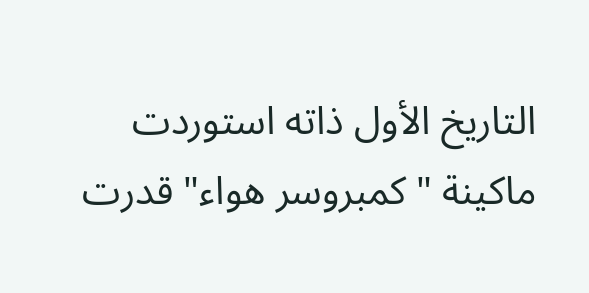التاريخ الأول ذاته استوردت
ماكينة "كمبروسر هواء" قدرت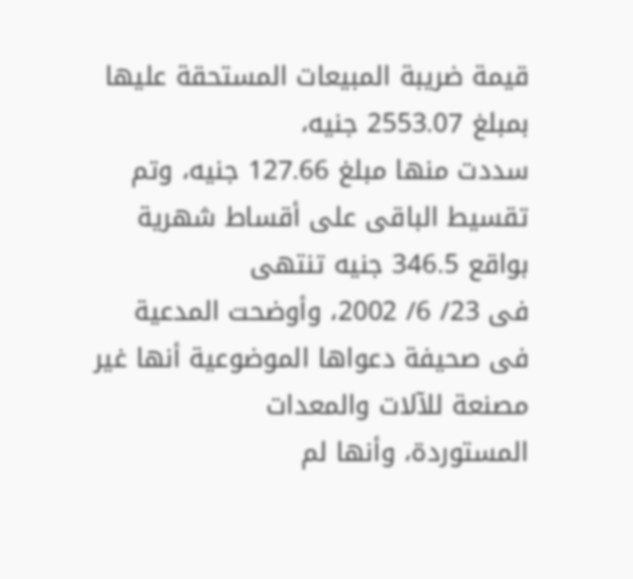قيمة ضريبة المبيعات المستحقة عليها بمبلغ 2553.07 جنيه،
سددت منها مبلغ 127.66 جنيه، وتم تقسيط الباقى على أقساط شهرية بواقع 346.5 جنيه تنتهى
فى 23/ 6/ 2002، وأوضحت المدعية فى صحيفة دعواها الموضوعية أنها غير مصنعة للآلات والمعدات
المستوردة، وأنها لم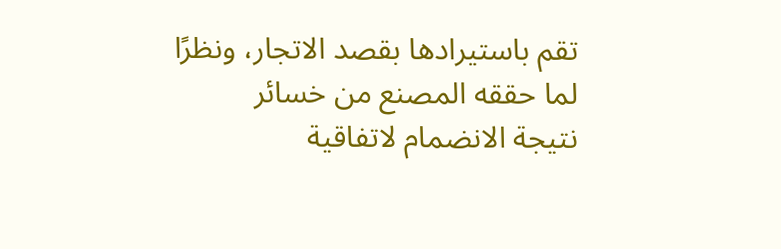تقم باستيرادها بقصد الاتجار، ونظرًا لما حققه المصنع من خسائر
نتيجة الانضمام لاتفاقية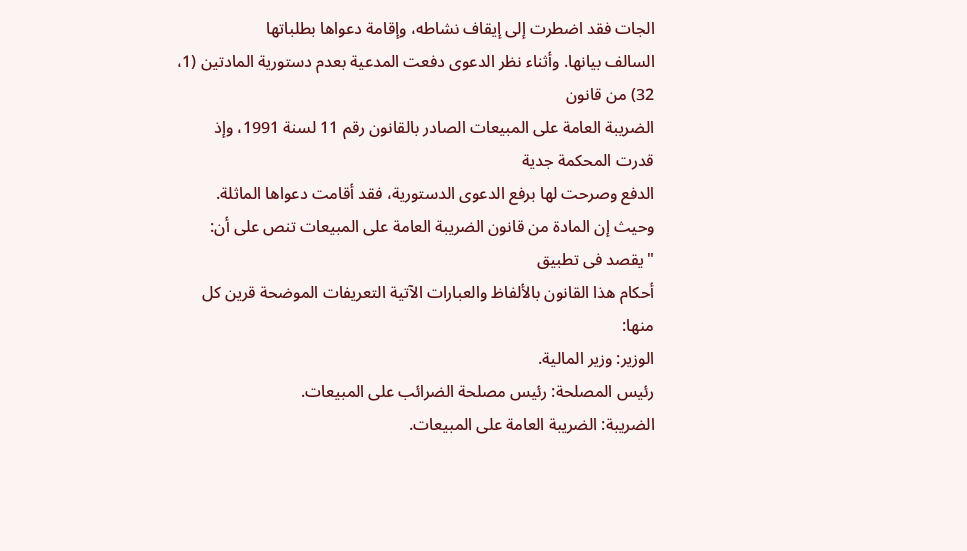الجات فقد اضطرت إلى إيقاف نشاطه، وإقامة دعواها بطلباتها
السالف بيانها. وأثناء نظر الدعوى دفعت المدعية بعدم دستورية المادتين (1، 32) من قانون
الضريبة العامة على المبيعات الصادر بالقانون رقم 11 لسنة 1991، وإذ قدرت المحكمة جدية
الدفع وصرحت لها برفع الدعوى الدستورية، فقد أقامت دعواها الماثلة.
وحيث إن المادة من قانون الضريبة العامة على المبيعات تنص على أن: "يقصد فى تطبيق
أحكام هذا القانون بالألفاظ والعبارات الآتية التعريفات الموضحة قرين كل منها:
الوزير: وزير المالية.
رئيس المصلحة: رئيس مصلحة الضرائب على المبيعات.
الضريبة: الضريبة العامة على المبيعات.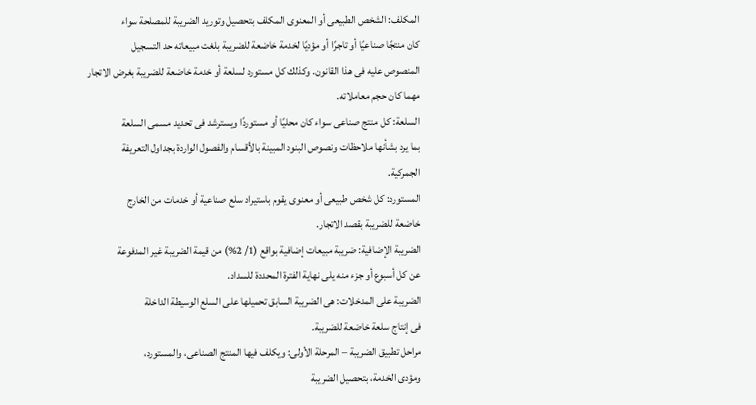المكلف: الشخص الطبيعى أو المعنوى المكلف بتحصيل وتوريد الضريبة للمصلحة سواء
كان منتجًا صناعيًا أو تاجرًا أو مؤديًا لخدمة خاضعة للضريبة بلغت مبيعاته حد التسجيل
المنصوص عليه فى هذا القانون. وكذلك كل مستورد لسلعة أو خدمة خاضعة للضريبة بغرض الاتجار
مهما كان حجم معاملاته.
السلعة: كل منتج صناعى سواء كان محليًا أو مستوردًا ويسترشد فى تحديد مسمى السلعة
بما يرد بشأنها ملاحظات ونصوص البنود المبينة بالأقسام والفصول الواردة بجداول التعريفة
الجمركية.
المستورد: كل شخص طبيعى أو معنوى يقوم باستيراد سلع صناعية أو خدمات من الخارج
خاضعة للضريبة بقصد الاتجار.
الضريبة الإضافية: ضريبة مبيعات إضافية بواقع (1/ 2%) من قيمة الضريبة غير المدفوعة
عن كل أسبوع أو جزء منه يلى نهاية الفترة المحددة للسداد.
الضريبة على المدخلات: هى الضريبة السابق تحميلها على السلع الوسيطة الداخلة
فى إنتاج سلعة خاضعة للضريبة.
مراحل تطبيق الضريبة – المرحلة الأولى: ويكلف فيها المنتج الصناعى، والمستورد،
ومؤدى الخدمة، بتحصيل الضريبة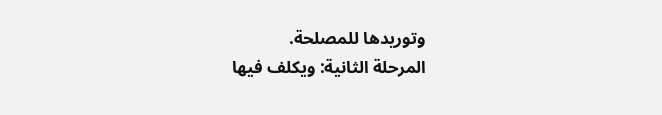وتوريدها للمصلحة.
المرحلة الثانية: ويكلف فيها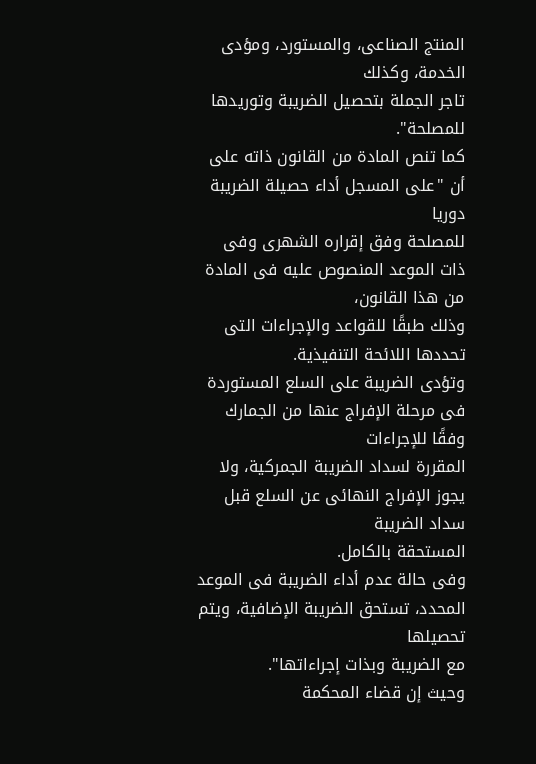المنتج الصناعى، والمستورد، ومؤدى الخدمة، وكذلك
تاجر الجملة بتحصيل الضريبة وتوريدها للمصلحة".
كما تنص المادة من القانون ذاته على أن "على المسجل أداء حصيلة الضريبة دوريا
للمصلحة وفق إقراره الشهرى وفى ذات الموعد المنصوص عليه فى المادة من هذا القانون،
وذلك طبقًا للقواعد والإجراءات التى تحددها اللائحة التنفيذية.
وتؤدى الضريبة على السلع المستوردة فى مرحلة الإفراج عنها من الجمارك وفقًا للإجراءات
المقررة لسداد الضريبة الجمركية، ولا يجوز الإفراج النهائى عن السلع قبل سداد الضريبة
المستحقة بالكامل.
وفى حالة عدم أداء الضريبة فى الموعد المحدد، تستحق الضريبة الإضافية، ويتم تحصيلها
مع الضريبة وبذات إجراءاتها".
وحيث إن قضاء المحكمة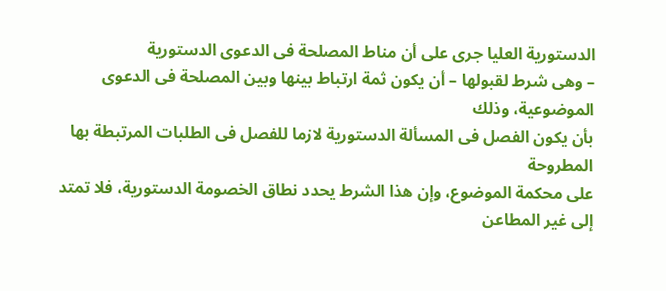الدستورية العليا جرى على أن مناط المصلحة فى الدعوى الدستورية
– وهى شرط لقبولها – أن يكون ثمة ارتباط بينها وبين المصلحة فى الدعوى الموضوعية، وذلك
بأن يكون الفصل فى المسألة الدستورية لازما للفصل فى الطلبات المرتبطة بها المطروحة
على محكمة الموضوع، وإن هذا الشرط يحدد نطاق الخصومة الدستورية، فلا تمتد إلى غير المطاعن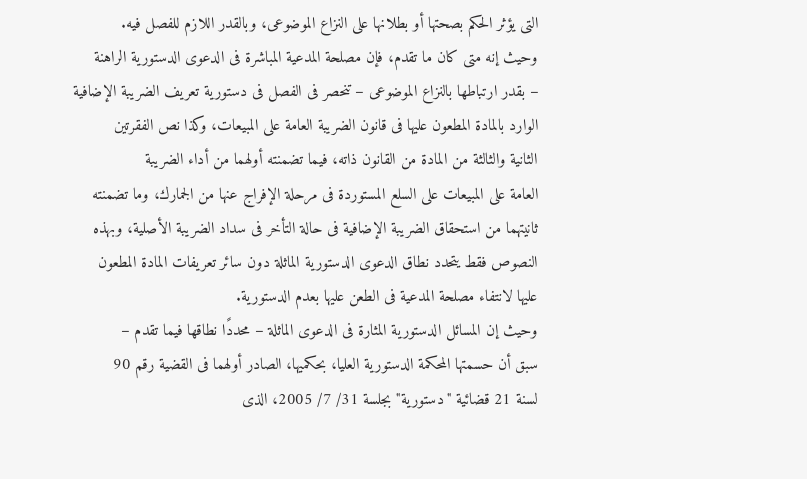التى يؤثر الحكم بصحتها أو بطلانها على النزاع الموضوعى، وبالقدر اللازم للفصل فيه.
وحيث إنه متى كان ما تقدم، فإن مصلحة المدعية المباشرة فى الدعوى الدستورية الراهنة
– بقدر ارتباطها بالنزاع الموضوعى – تنحصر فى الفصل فى دستورية تعريف الضريبة الإضافية
الوارد بالمادة المطعون عليها فى قانون الضريبة العامة على المبيعات، وكذا نص الفقرتين
الثانية والثالثة من المادة من القانون ذاته، فيما تضمنته أولهما من أداء الضريبة
العامة على المبيعات على السلع المستوردة فى مرحلة الإفراج عنها من الجمارك، وما تضمنته
ثانيتهما من استحقاق الضريبة الإضافية فى حالة التأخر فى سداد الضريبة الأصلية، وبهذه
النصوص فقط يتحدد نطاق الدعوى الدستورية الماثلة دون سائر تعريفات المادة المطعون
عليها لانتفاء مصلحة المدعية فى الطعن عليها بعدم الدستورية.
وحيث إن المسائل الدستورية المثارة فى الدعوى الماثلة – محددًا نطاقها فيما تقدم –
سبق أن حسمتها المحكمة الدستورية العليا، بحكميها، الصادر أولهما فى القضية رقم 90
لسنة 21 قضائية "دستورية" بجلسة 31/ 7/ 2005، الذى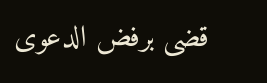قضى برفض الدعوى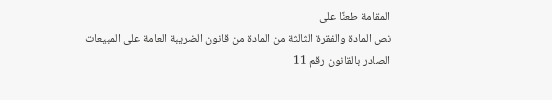المقامة طعنًا على
نص المادة والفقرة الثالثة من المادة من قانون الضريبة العامة على المبيعات
الصادر بالقانون رقم 11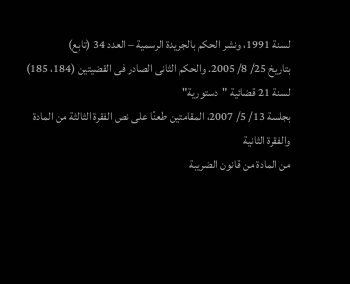لسنة 1991، ونشر الحكم بالجريدة الرسمية – العدد 34 (تابع)
بتاريخ 25/ 8/ 2005. والحكم الثانى الصادر فى القضيتين (184، 185) لسنة 21 قضائية "دستورية"
بجلسة 13/ 5/ 2007، المقامتين طعنًا على نص الفقرة الثالثة من المادة والفقرة الثانية
من المادة من قانون الضريبة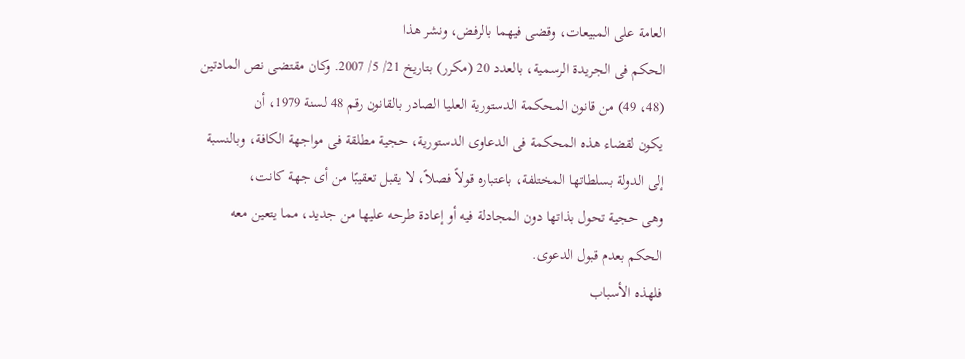العامة على المبيعات، وقضى فيهما بالرفض، ونشر هذا
الحكم فى الجريدة الرسمية، بالعدد 20 (مكرر) بتاريخ 21/ 5/ 2007. وكان مقتضى نص المادتين
(48، 49) من قانون المحكمة الدستورية العليا الصادر بالقانون رقم 48 لسنة 1979، أن
يكون لقضاء هذه المحكمة فى الدعاوى الدستورية، حجية مطلقة فى مواجهة الكافة، وبالنسبة
إلى الدولة بسلطاتها المختلفة، باعتباره قولاً فصلاً، لا يقبل تعقيبًا من أى جهة كانت،
وهى حجية تحول بذاتها دون المجادلة فيه أو إعادة طرحه عليها من جديد، مما يتعين معه
الحكم بعدم قبول الدعوى.
فلهذه الأسباب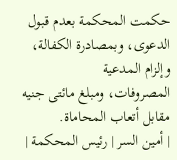حكمت المحكمة بعدم قبول الدعوى، وبمصادرة الكفالة، وإلزام المدعية
المصروفات، ومبلغ مائتى جنيه مقابل أتعاب المحاماة.
| أمين السر | رئيس المحكمة |